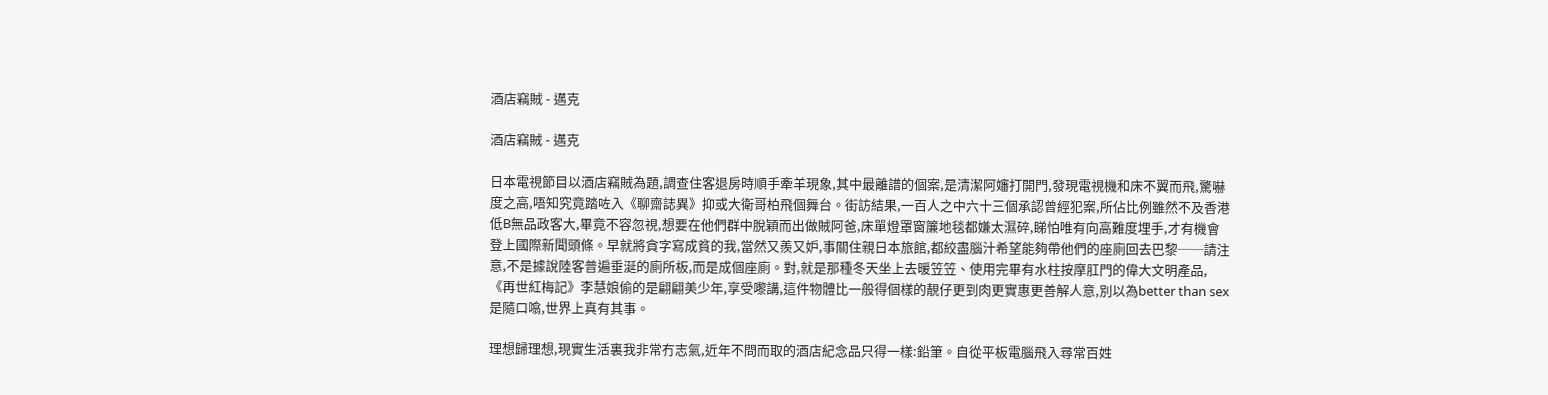酒店竊賊 - 邁克

酒店竊賊 - 邁克

日本電視節目以酒店竊賊為題,調查住客退房時順手牽羊現象,其中最離譜的個案,是清潔阿嬸打開門,發現電視機和床不翼而飛,驚嚇度之高,唔知究竟踏咗入《聊齋誌異》抑或大衛哥柏飛個舞台。街訪結果,一百人之中六十三個承認曾經犯案,所佔比例雖然不及香港低B無品政客大,畢竟不容忽視,想要在他們群中脫穎而出做賊阿爸,床單燈罩窗簾地毯都嫌太濕碎,睇怕唯有向高難度埋手,才有機會登上國際新聞頭條。早就將貪字寫成貧的我,當然又羨又妒,事關住親日本旅館,都絞盡腦汁希望能夠帶他們的座廁回去巴黎──請注意,不是據說陸客普遍垂涎的廁所板,而是成個座廁。對,就是那種冬天坐上去暖笠笠、使用完畢有水柱按摩肛門的偉大文明產品,《再世紅梅記》李慧娘偷的是翩翩美少年,享受嚟講,這件物體比一般得個樣的靚仔更到肉更實惠更善解人意,別以為better than sex是隨口噏,世界上真有其事。

理想歸理想,現實生活裏我非常冇志氣,近年不問而取的酒店紀念品只得一樣:鉛筆。自從平板電腦飛入尋常百姓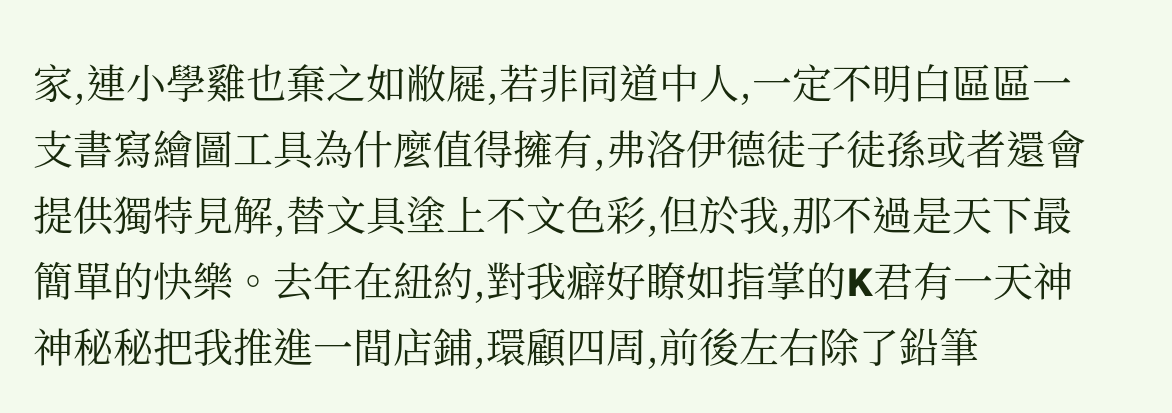家,連小學雞也棄之如敝屣,若非同道中人,一定不明白區區一支書寫繪圖工具為什麼值得擁有,弗洛伊德徒子徒孫或者還會提供獨特見解,替文具塗上不文色彩,但於我,那不過是天下最簡單的快樂。去年在紐約,對我癖好瞭如指掌的K君有一天神神秘秘把我推進一間店鋪,環顧四周,前後左右除了鉛筆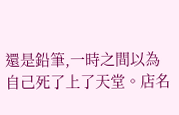還是鉛筆,一時之間以為自己死了上了天堂。店名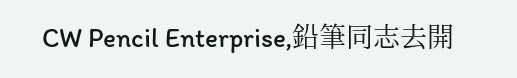CW Pencil Enterprise,鉛筆同志去開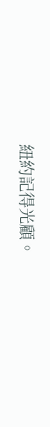紐約記得光顧。